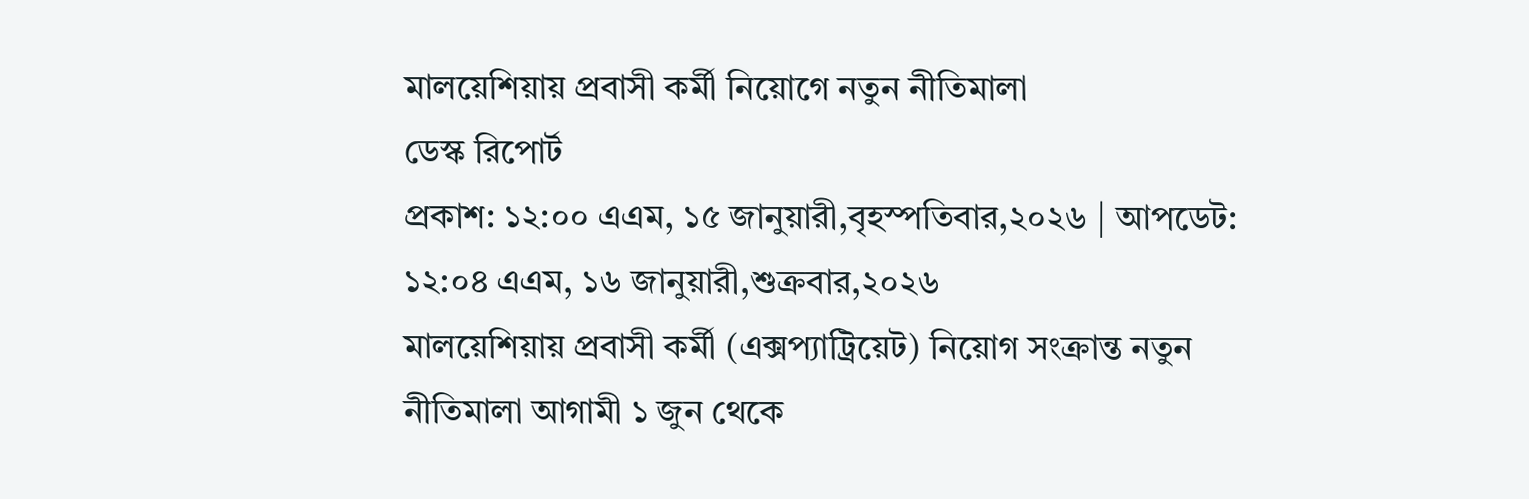মালয়েশিয়ায় প্রবাসী কর্মী নিয়োগে নতুন নীতিমালা
ডেস্ক রিপোর্ট
প্রকাশ: ১২:০০ এএম, ১৫ জানুয়ারী,বৃহস্পতিবার,২০২৬ | আপডেট: ১২:০৪ এএম, ১৬ জানুয়ারী,শুক্রবার,২০২৬
মালয়েশিয়ায় প্রবাসী কর্মী (এক্সপ্যাট্রিয়েট) নিয়োগ সংক্রান্ত নতুন নীতিমালা আগামী ১ জুন থেকে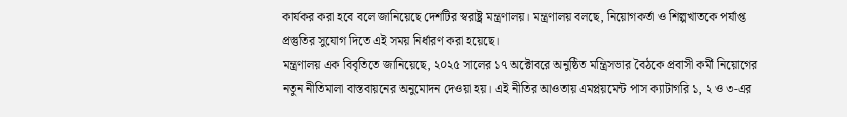কার্যকর করা হবে বলে জানিয়েছে দেশটির স্বরাষ্ট্র মন্ত্রণালয়। মন্ত্রণালয় বলছে, নিয়োগকর্তা ও শিল্পখাতকে পর্যাপ্ত প্রস্তুতির সুযোগ দিতে এই সময় নির্ধারণ করা হয়েছে।
মন্ত্রণালয় এক বিবৃতিতে জানিয়েছে, ২০২৫ সালের ১৭ অক্টোবরে অনুষ্ঠিত মন্ত্রিসভার বৈঠকে প্রবাসী কর্মী নিয়োগের নতুন নীতিমালা বাস্তবায়নের অনুমোদন দেওয়া হয়। এই নীতির আওতায় এমপ্লয়মেন্ট পাস ক্যাটাগরি ১, ২ ও ৩-এর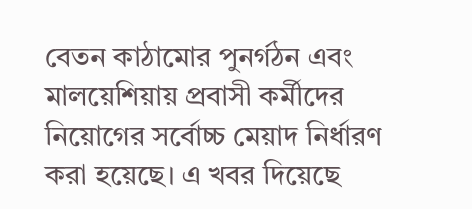বেতন কাঠামোর পুনর্গঠন এবং মালয়েশিয়ায় প্রবাসী কর্মীদের নিয়োগের সর্বোচ্চ মেয়াদ নির্ধারণ করা হয়েছে। এ খবর দিয়েছে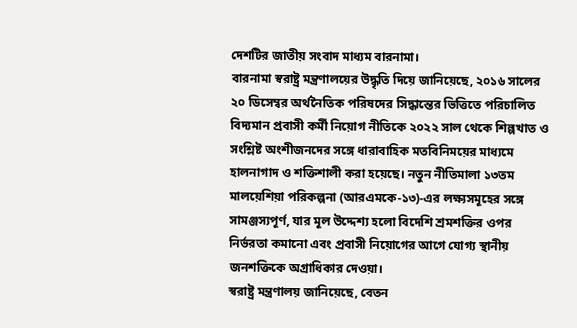দেশটির জাতীয় সংবাদ মাধ্যম বারনামা।
বারনামা স্বরাষ্ট্র মন্ত্রণালয়ের উদ্ধৃতি দিয়ে জানিয়েছে, ২০১৬ সালের ২০ ডিসেম্বর অর্থনৈতিক পরিষদের সিদ্ধান্তের ভিত্তিতে পরিচালিত বিদ্যমান প্রবাসী কর্মী নিয়োগ নীতিকে ২০২২ সাল থেকে শিল্পখাত ও সংশ্লিষ্ট অংশীজনদের সঙ্গে ধারাবাহিক মতবিনিময়ের মাধ্যমে হালনাগাদ ও শক্তিশালী করা হয়েছে। নতুন নীতিমালা ১৩তম মালয়েশিয়া পরিকল্পনা (আরএমকে-১৩)-এর লক্ষ্যসমূহের সঙ্গে সামঞ্জস্যপূর্ণ, যার মূল উদ্দেশ্য হলো বিদেশি শ্রমশক্তির ওপর নির্ভরতা কমানো এবং প্রবাসী নিয়োগের আগে যোগ্য স্থানীয় জনশক্তিকে অগ্রাধিকার দেওয়া।
স্বরাষ্ট্র মন্ত্রণালয় জানিয়েছে, বেতন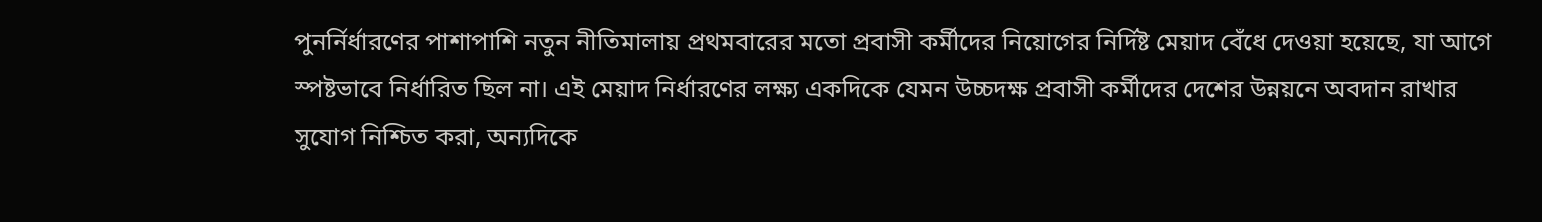পুনর্নির্ধারণের পাশাপাশি নতুন নীতিমালায় প্রথমবারের মতো প্রবাসী কর্মীদের নিয়োগের নির্দিষ্ট মেয়াদ বেঁধে দেওয়া হয়েছে, যা আগে স্পষ্টভাবে নির্ধারিত ছিল না। এই মেয়াদ নির্ধারণের লক্ষ্য একদিকে যেমন উচ্চদক্ষ প্রবাসী কর্মীদের দেশের উন্নয়নে অবদান রাখার সুযোগ নিশ্চিত করা, অন্যদিকে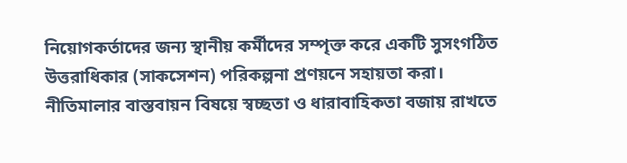নিয়োগকর্তাদের জন্য স্থানীয় কর্মীদের সম্পৃক্ত করে একটি সুসংগঠিত উত্তরাধিকার (সাকসেশন) পরিকল্পনা প্রণয়নে সহায়তা করা।
নীতিমালার বাস্তবায়ন বিষয়ে স্বচ্ছতা ও ধারাবাহিকতা বজায় রাখতে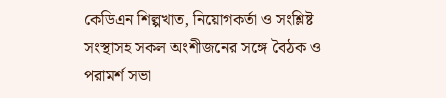কেডিএন শিল্পখাত, নিয়োগকর্তা ও সংশ্লিষ্ট সংস্থাসহ সকল অংশীজনের সঙ্গে বৈঠক ও পরামর্শ সভা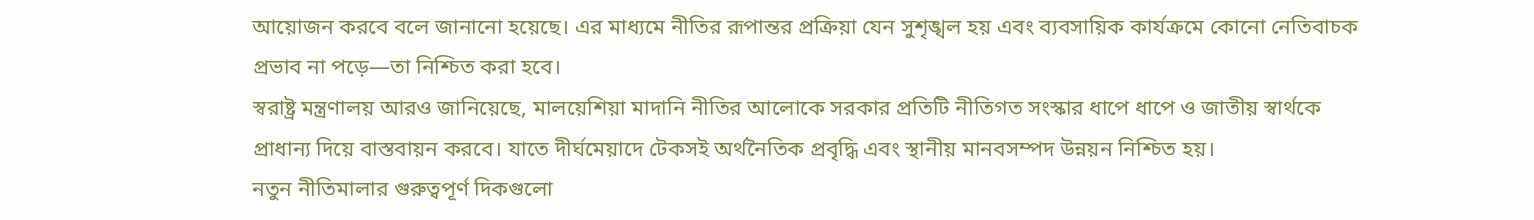আয়োজন করবে বলে জানানো হয়েছে। এর মাধ্যমে নীতির রূপান্তর প্রক্রিয়া যেন সুশৃঙ্খল হয় এবং ব্যবসায়িক কার্যক্রমে কোনো নেতিবাচক প্রভাব না পড়ে—তা নিশ্চিত করা হবে।
স্বরাষ্ট্র মন্ত্রণালয় আরও জানিয়েছে, মালয়েশিয়া মাদানি নীতির আলোকে সরকার প্রতিটি নীতিগত সংস্কার ধাপে ধাপে ও জাতীয় স্বার্থকে প্রাধান্য দিয়ে বাস্তবায়ন করবে। যাতে দীর্ঘমেয়াদে টেকসই অর্থনৈতিক প্রবৃদ্ধি এবং স্থানীয় মানবসম্পদ উন্নয়ন নিশ্চিত হয়।
নতুন নীতিমালার গুরুত্বপূর্ণ দিকগুলো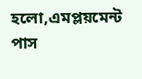হলো,এমপ্লয়মেন্ট পাস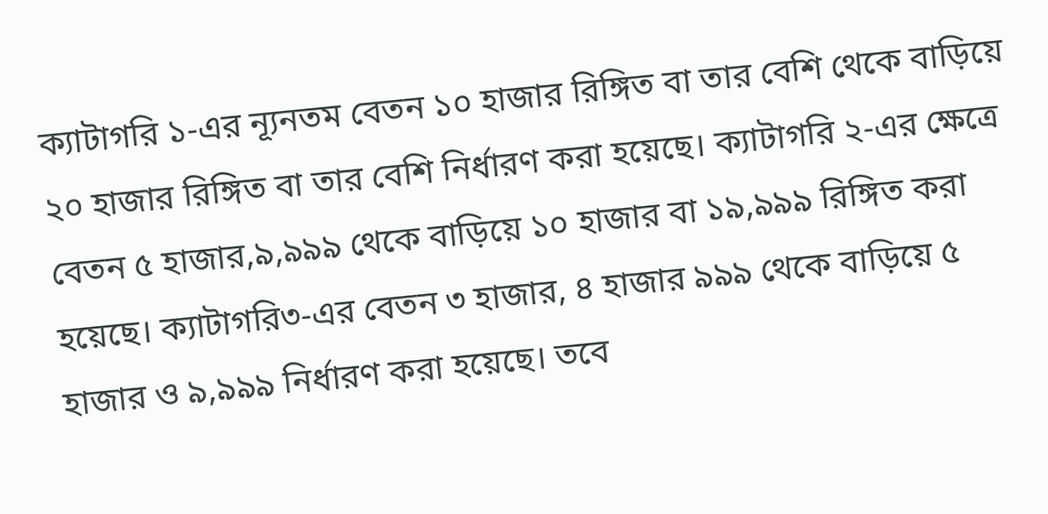ক্যাটাগরি ১-এর ন্যূনতম বেতন ১০ হাজার রিঙ্গিত বা তার বেশি থেকে বাড়িয়ে ২০ হাজার রিঙ্গিত বা তার বেশি নির্ধারণ করা হয়েছে। ক্যাটাগরি ২-এর ক্ষেত্রে বেতন ৫ হাজার,৯,৯৯৯ থেকে বাড়িয়ে ১০ হাজার বা ১৯,৯৯৯ রিঙ্গিত করা হয়েছে। ক্যাটাগরি৩-এর বেতন ৩ হাজার, ৪ হাজার ৯৯৯ থেকে বাড়িয়ে ৫ হাজার ও ৯,৯৯৯ নির্ধারণ করা হয়েছে। তবে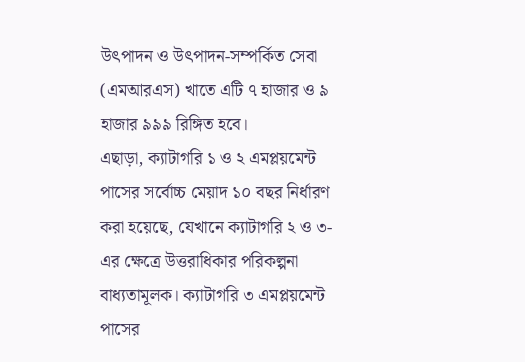উৎপাদন ও উৎপাদন-সম্পর্কিত সেবা (এমআরএস) খাতে এটি ৭ হাজার ও ৯ হাজার ৯৯৯ রিঙ্গিত হবে।
এছাড়া, ক্যাটাগরি ১ ও ২ এমপ্লয়মেন্ট পাসের সর্বোচ্চ মেয়াদ ১০ বছর নির্ধারণ করা হয়েছে, যেখানে ক্যাটাগরি ২ ও ৩-এর ক্ষেত্রে উত্তরাধিকার পরিকল্পনা বাধ্যতামূলক। ক্যাটাগরি ৩ এমপ্লয়মেন্ট পাসের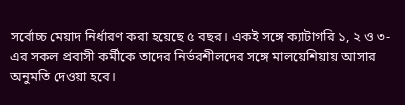সর্বোচ্চ মেয়াদ নির্ধারণ করা হয়েছে ৫ বছর। একই সঙ্গে ক্যাটাগরি ১, ২ ও ৩-এর সকল প্রবাসী কর্মীকে তাদের নির্ভরশীলদের সঙ্গে মালয়েশিয়ায় আসার অনুমতি দেওয়া হবে।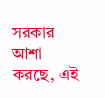সরকার আশা করছে, এই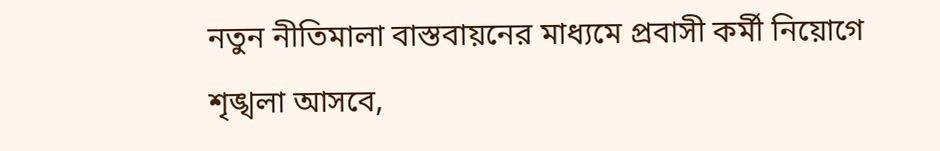নতুন নীতিমালা বাস্তবায়নের মাধ্যমে প্রবাসী কর্মী নিয়োগে শৃঙ্খলা আসবে,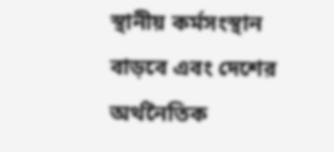স্থানীয় কর্মসংস্থান বাড়বে এবং দেশের অর্থনৈতিক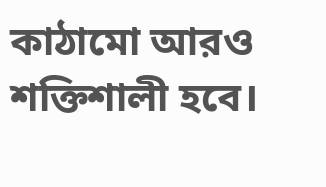কাঠামো আরও শক্তিশালী হবে।